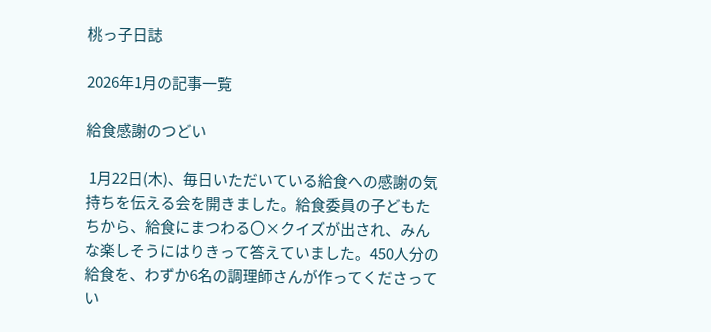桃っ子日誌

2026年1月の記事一覧

給食感謝のつどい

 1月22日(木)、毎日いただいている給食への感謝の気持ちを伝える会を開きました。給食委員の子どもたちから、給食にまつわる〇×クイズが出され、みんな楽しそうにはりきって答えていました。450人分の給食を、わずか6名の調理師さんが作ってくださってい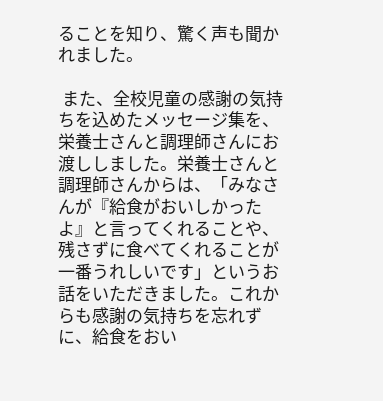ることを知り、驚く声も聞かれました。

 また、全校児童の感謝の気持ちを込めたメッセージ集を、栄養士さんと調理師さんにお渡ししました。栄養士さんと調理師さんからは、「みなさんが『給食がおいしかったよ』と言ってくれることや、残さずに食べてくれることが一番うれしいです」というお話をいただきました。これからも感謝の気持ちを忘れずに、給食をおい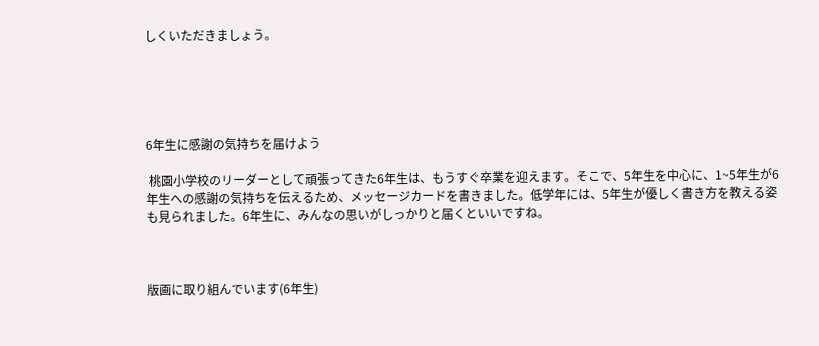しくいただきましょう。





6年生に感謝の気持ちを届けよう

 桃園小学校のリーダーとして頑張ってきた6年生は、もうすぐ卒業を迎えます。そこで、5年生を中心に、1~5年生が6年生への感謝の気持ちを伝えるため、メッセージカードを書きました。低学年には、5年生が優しく書き方を教える姿も見られました。6年生に、みんなの思いがしっかりと届くといいですね。



版画に取り組んでいます(6年生)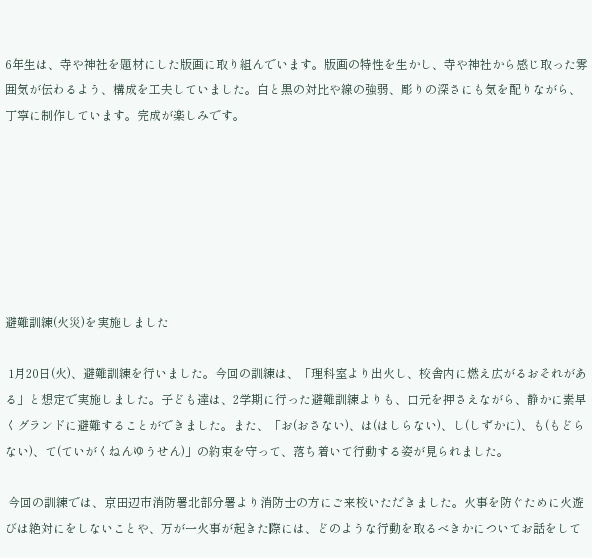6年生は、寺や神社を題材にした版画に取り組んでいます。版画の特性を生かし、寺や神社から感じ取った雰囲気が伝わるよう、構成を工夫していました。白と黒の対比や線の強弱、彫りの深さにも気を配りながら、丁寧に制作しています。完成が楽しみです。







避難訓練(火災)を実施しました

 1月20日(火)、避難訓練を行いました。今回の訓練は、「理科室より出火し、校舎内に燃え広がるおそれがある」と想定で実施しました。子ども達は、2学期に行った避難訓練よりも、口元を押さえながら、静かに素早くグランドに避難することができました。また、「お(おさない)、は(はしらない)、し(しずかに)、も(もどらない)、て(ていがくねんゆうせん)」の約束を守って、落ち着いて行動する姿が見られました。

 今回の訓練では、京田辺市消防署北部分署より消防士の方にご来校いただきました。火事を防ぐために火遊びは絶対にをしないことや、万が一火事が起きた際には、どのような行動を取るべきかについてお話をして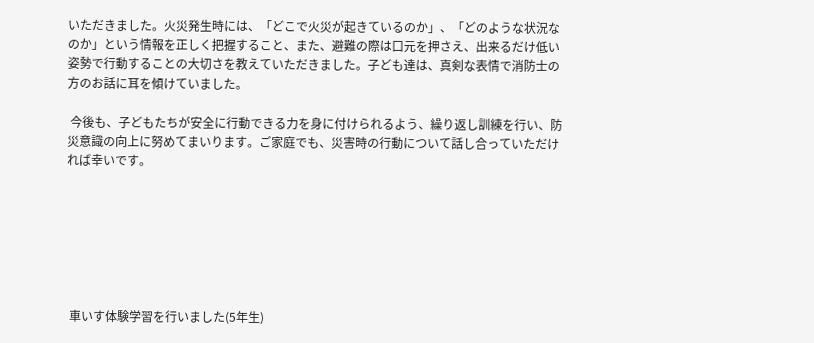いただきました。火災発生時には、「どこで火災が起きているのか」、「どのような状況なのか」という情報を正しく把握すること、また、避難の際は口元を押さえ、出来るだけ低い姿勢で行動することの大切さを教えていただきました。子ども達は、真剣な表情で消防士の方のお話に耳を傾けていました。

 今後も、子どもたちが安全に行動できる力を身に付けられるよう、繰り返し訓練を行い、防災意識の向上に努めてまいります。ご家庭でも、災害時の行動について話し合っていただければ幸いです。







 車いす体験学習を行いました(5年生)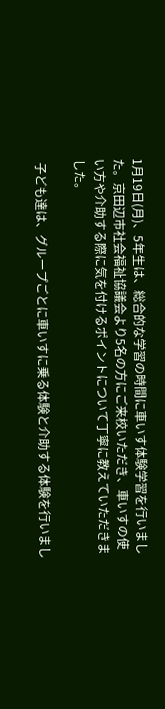1月19日(月)、5年生は、総合的な学習の時間に車いす体験学習を行いました。京田辺市社会福祉協議会より5名の方にご来校いただき、車いすの使い方や介助する際に気を付けるポイントについて丁寧に教えていただきました。

 子ども達は、グループごとに車いすに乗る体験と介助する体験を行いまし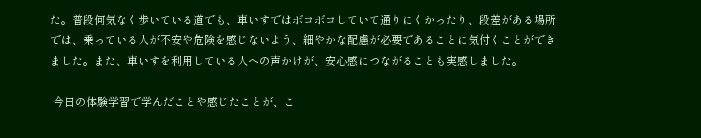た。普段何気なく歩いている道でも、車いすではボコボコしていて通りにくかったり、段差がある場所では、乗っている人が不安や危険を感じないよう、細やかな配慮が必要であることに気付くことができました。また、車いすを利用している人への声かけが、安心感につながることも実感しました。

 今日の体験学習で学んだことや感じたことが、こ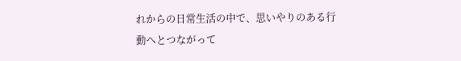れからの日常生活の中で、思いやりのある行動へとつながって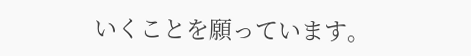いくことを願っています。